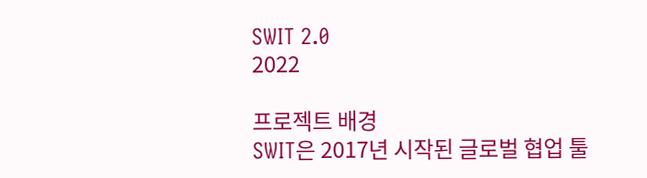SWIT 2.0
2022

프로젝트 배경
SWIT은 2017년 시작된 글로벌 협업 툴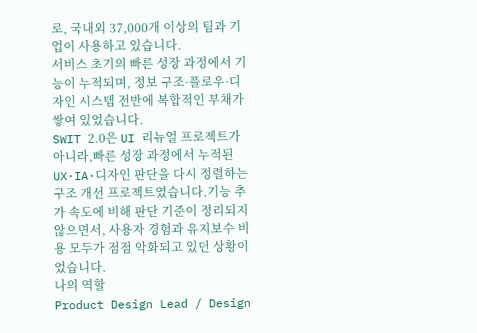로, 국내외 37,000개 이상의 팀과 기업이 사용하고 있습니다.
서비스 초기의 빠른 성장 과정에서 기능이 누적되며, 정보 구조·플로우·디자인 시스템 전반에 복합적인 부채가 쌓여 있었습니다.
SWIT 2.0은 UI 리뉴얼 프로젝트가 아니라,빠른 성장 과정에서 누적된 UX·IA·디자인 판단을 다시 정렬하는 구조 개선 프로젝트였습니다.기능 추가 속도에 비해 판단 기준이 정리되지 않으면서, 사용자 경험과 유지보수 비용 모두가 점점 악화되고 있던 상황이었습니다.
나의 역할
Product Design Lead / Design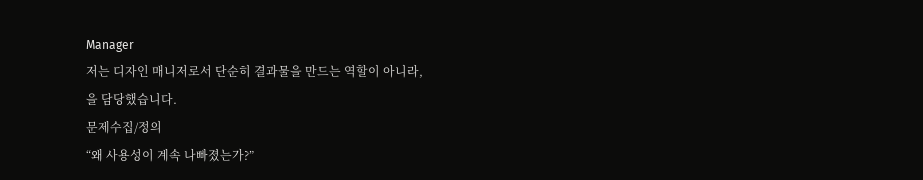Manager
저는 디자인 매니저로서 단순히 결과물을 만드는 역할이 아니라,
을 담당했습니다.
문제수집/정의
“왜 사용성이 계속 나빠졌는가?”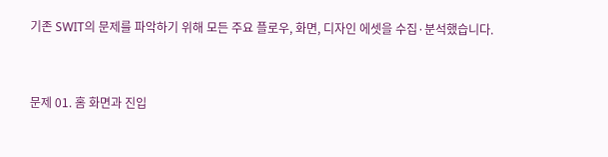기존 SWIT의 문제를 파악하기 위해 모든 주요 플로우, 화면, 디자인 에셋을 수집·분석했습니다.


문제 01. 홈 화면과 진입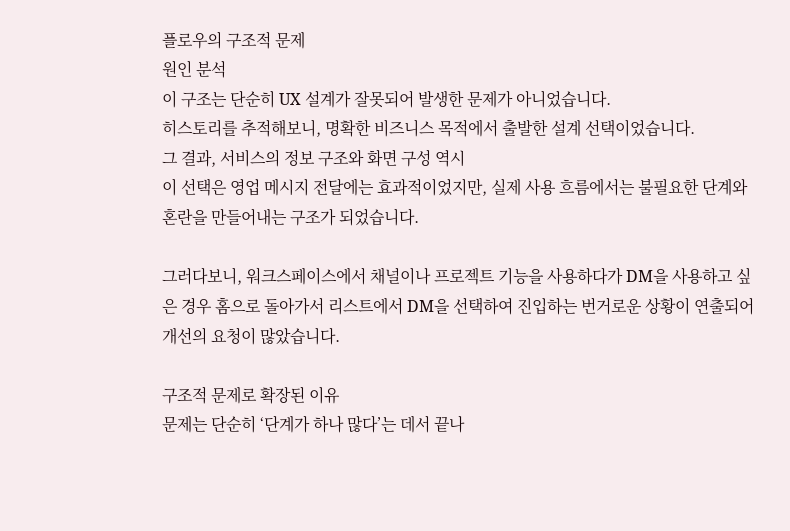플로우의 구조적 문제
원인 분석
이 구조는 단순히 UX 설계가 잘못되어 발생한 문제가 아니었습니다.
히스토리를 추적해보니, 명확한 비즈니스 목적에서 출발한 설계 선택이었습니다.
그 결과, 서비스의 정보 구조와 화면 구성 역시
이 선택은 영업 메시지 전달에는 효과적이었지만, 실제 사용 흐름에서는 불필요한 단계와 혼란을 만들어내는 구조가 되었습니다.

그러다보니, 워크스페이스에서 채널이나 프로젝트 기능을 사용하다가 DM을 사용하고 싶은 경우 홈으로 돌아가서 리스트에서 DM을 선택하여 진입하는 번거로운 상황이 연출되어 개선의 요청이 많았습니다.

구조적 문제로 확장된 이유
문제는 단순히 ‘단계가 하나 많다’는 데서 끝나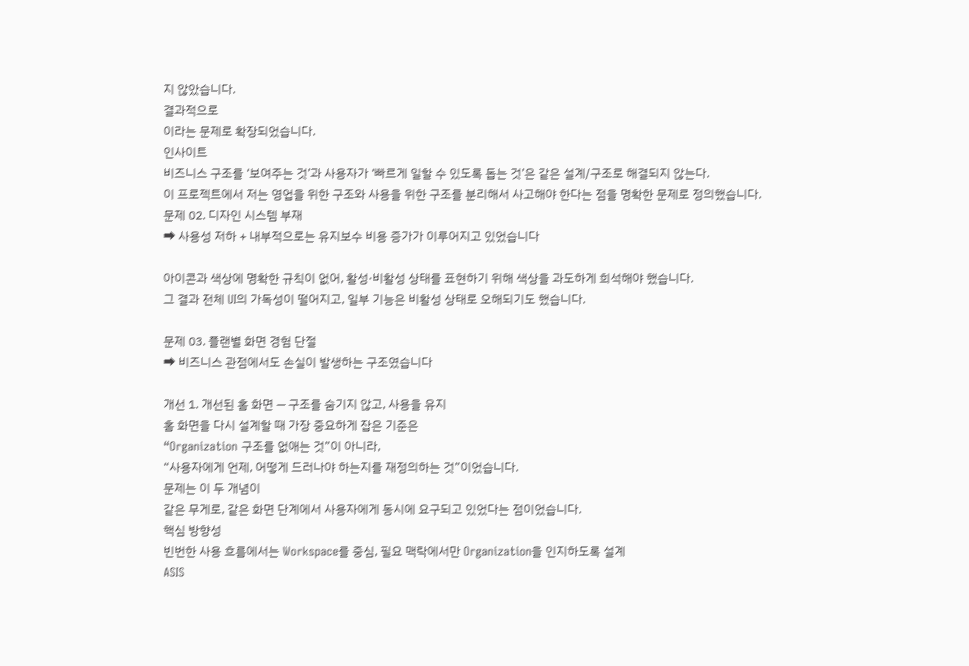지 않았습니다.
결과적으로
이라는 문제로 확장되었습니다.
인사이트
비즈니스 구조를 ‘보여주는 것’과 사용자가 ‘빠르게 일할 수 있도록 돕는 것’은 같은 설계/구조로 해결되지 않는다.
이 프로젝트에서 저는 영업을 위한 구조와 사용을 위한 구조를 분리해서 사고해야 한다는 점을 명확한 문제로 정의했습니다.
문제 02. 디자인 시스템 부재
➡ 사용성 저하 + 내부적으로는 유지보수 비용 증가가 이루어지고 있었습니다

아이콘과 색상에 명확한 규칙이 없어, 활성·비활성 상태를 표현하기 위해 색상을 과도하게 희석해야 했습니다.
그 결과 전체 UI의 가독성이 떨어지고, 일부 기능은 비활성 상태로 오해되기도 했습니다.

문제 03. 플랜별 화면 경험 단절
➡ 비즈니스 관점에서도 손실이 발생하는 구조였습니다

개선 1. 개선된 홈 화면 — 구조를 숨기지 않고, 사용을 유지
홈 화면을 다시 설계할 때 가장 중요하게 잡은 기준은
“Organization 구조를 없애는 것”이 아니라,
“사용자에게 언제, 어떻게 드러나야 하는지를 재정의하는 것”이었습니다.
문제는 이 두 개념이
같은 무게로, 같은 화면 단계에서 사용자에게 동시에 요구되고 있었다는 점이었습니다.
핵심 방향성
빈번한 사용 흐름에서는 Workspace를 중심, 필요 맥락에서만 Organization을 인지하도록 설계
ASIS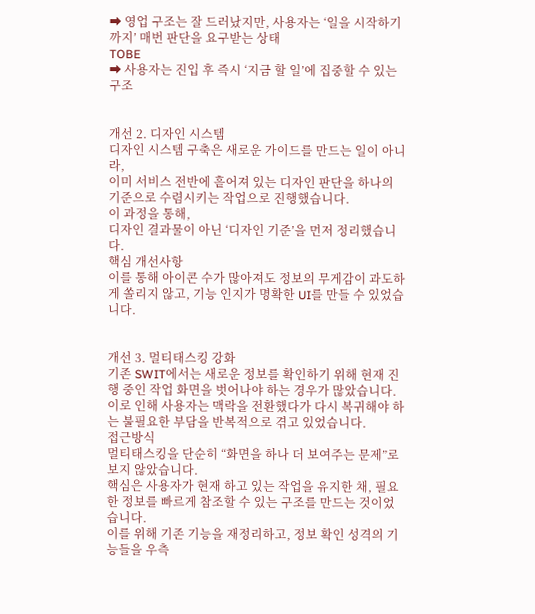➡ 영업 구조는 잘 드러났지만, 사용자는 ‘일을 시작하기까지’ 매번 판단을 요구받는 상태
TOBE
➡ 사용자는 진입 후 즉시 ‘지금 할 일’에 집중할 수 있는 구조


개선 2. 디자인 시스템
디자인 시스템 구축은 새로운 가이드를 만드는 일이 아니라,
이미 서비스 전반에 흩어져 있는 디자인 판단을 하나의 기준으로 수렴시키는 작업으로 진행했습니다.
이 과정을 통해,
디자인 결과물이 아닌 ‘디자인 기준’을 먼저 정리했습니다.
핵심 개선사항
이를 통해 아이콘 수가 많아져도 정보의 무게감이 과도하게 쏠리지 않고, 기능 인지가 명확한 UI를 만들 수 있었습니다.


개선 3. 멀티태스킹 강화
기존 SWIT에서는 새로운 정보를 확인하기 위해 현재 진행 중인 작업 화면을 벗어나야 하는 경우가 많았습니다.
이로 인해 사용자는 맥락을 전환했다가 다시 복귀해야 하는 불필요한 부담을 반복적으로 겪고 있었습니다.
접근방식
멀티태스킹을 단순히 “화면을 하나 더 보여주는 문제”로 보지 않았습니다.
핵심은 사용자가 현재 하고 있는 작업을 유지한 채, 필요한 정보를 빠르게 참조할 수 있는 구조를 만드는 것이었습니다.
이를 위해 기존 기능을 재정리하고, 정보 확인 성격의 기능들을 우측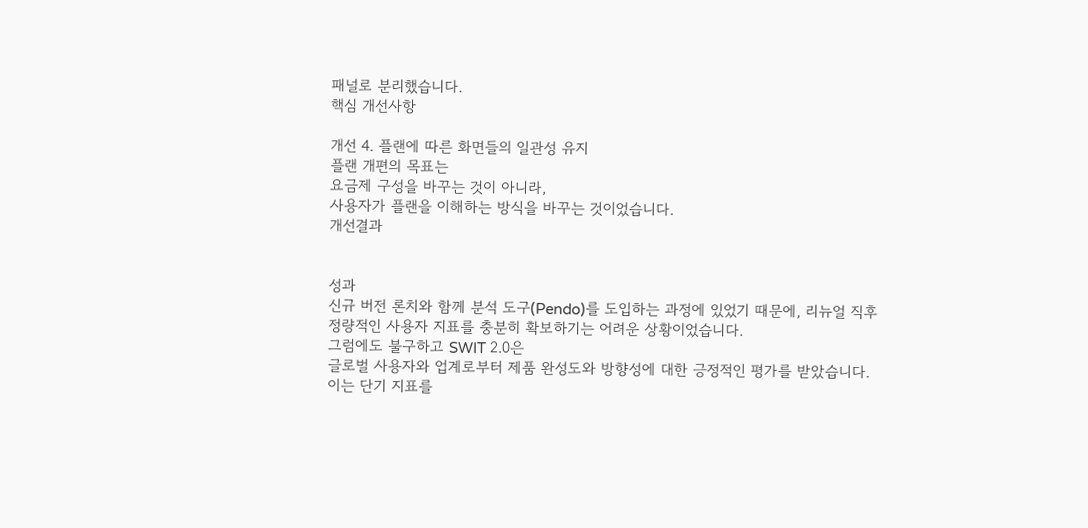패널로 분리했습니다.
핵심 개선사항

개선 4. 플랜에 따른 화면들의 일관성 유지
플랜 개편의 목표는
요금제 구성을 바꾸는 것이 아니라,
사용자가 플랜을 이해하는 방식을 바꾸는 것이었습니다.
개선결과


성과
신규 버전 론치와 함께 분석 도구(Pendo)를 도입하는 과정에 있었기 때문에, 리뉴얼 직후 정량적인 사용자 지표를 충분히 확보하기는 어려운 상황이었습니다.
그럼에도 불구하고 SWIT 2.0은
글로벌 사용자와 업계로부터 제품 완성도와 방향성에 대한 긍정적인 평가를 받았습니다.
이는 단기 지표를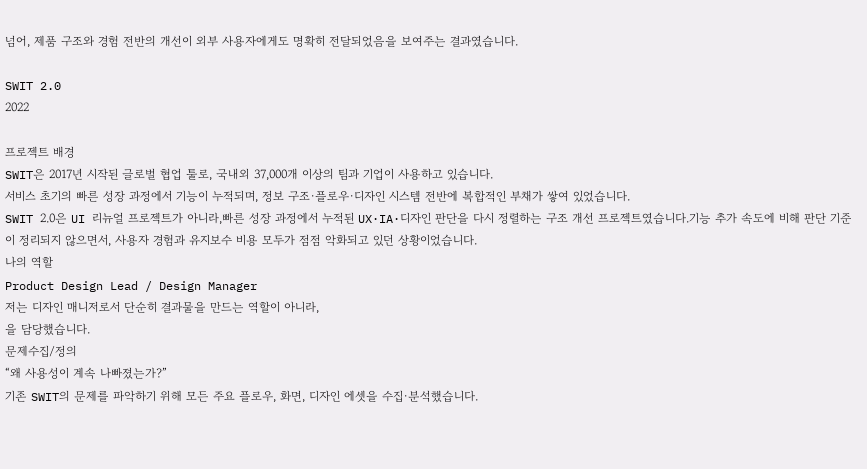넘어, 제품 구조와 경험 전반의 개선이 외부 사용자에게도 명확히 전달되었음을 보여주는 결과였습니다.

SWIT 2.0
2022

프로젝트 배경
SWIT은 2017년 시작된 글로벌 협업 툴로, 국내외 37,000개 이상의 팀과 기업이 사용하고 있습니다.
서비스 초기의 빠른 성장 과정에서 기능이 누적되며, 정보 구조·플로우·디자인 시스템 전반에 복합적인 부채가 쌓여 있었습니다.
SWIT 2.0은 UI 리뉴얼 프로젝트가 아니라,빠른 성장 과정에서 누적된 UX·IA·디자인 판단을 다시 정렬하는 구조 개선 프로젝트였습니다.기능 추가 속도에 비해 판단 기준이 정리되지 않으면서, 사용자 경험과 유지보수 비용 모두가 점점 악화되고 있던 상황이었습니다.
나의 역할
Product Design Lead / Design Manager
저는 디자인 매니저로서 단순히 결과물을 만드는 역할이 아니라,
을 담당했습니다.
문제수집/정의
“왜 사용성이 계속 나빠졌는가?”
기존 SWIT의 문제를 파악하기 위해 모든 주요 플로우, 화면, 디자인 에셋을 수집·분석했습니다.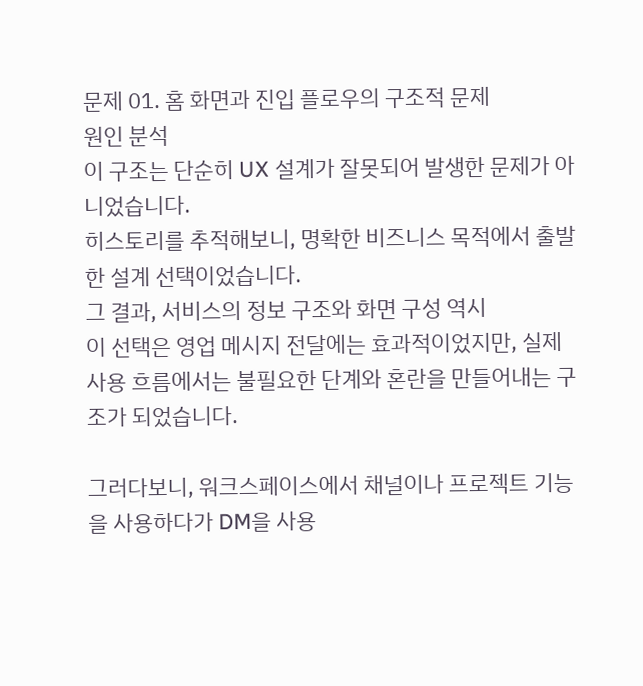문제 01. 홈 화면과 진입 플로우의 구조적 문제
원인 분석
이 구조는 단순히 UX 설계가 잘못되어 발생한 문제가 아니었습니다.
히스토리를 추적해보니, 명확한 비즈니스 목적에서 출발한 설계 선택이었습니다.
그 결과, 서비스의 정보 구조와 화면 구성 역시
이 선택은 영업 메시지 전달에는 효과적이었지만, 실제 사용 흐름에서는 불필요한 단계와 혼란을 만들어내는 구조가 되었습니다.

그러다보니, 워크스페이스에서 채널이나 프로젝트 기능을 사용하다가 DM을 사용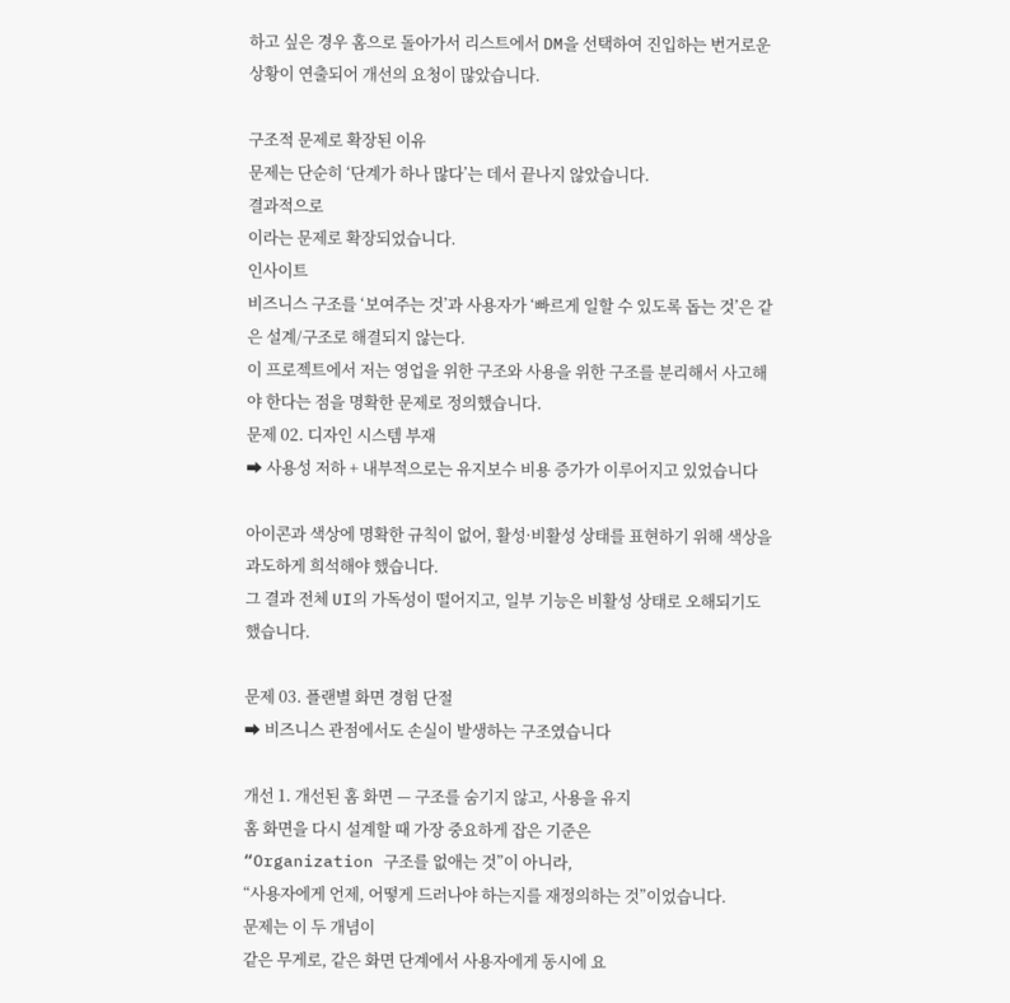하고 싶은 경우 홈으로 돌아가서 리스트에서 DM을 선택하여 진입하는 번거로운 상황이 연출되어 개선의 요청이 많았습니다.

구조적 문제로 확장된 이유
문제는 단순히 ‘단계가 하나 많다’는 데서 끝나지 않았습니다.
결과적으로
이라는 문제로 확장되었습니다.
인사이트
비즈니스 구조를 ‘보여주는 것’과 사용자가 ‘빠르게 일할 수 있도록 돕는 것’은 같은 설계/구조로 해결되지 않는다.
이 프로젝트에서 저는 영업을 위한 구조와 사용을 위한 구조를 분리해서 사고해야 한다는 점을 명확한 문제로 정의했습니다.
문제 02. 디자인 시스템 부재
➡ 사용성 저하 + 내부적으로는 유지보수 비용 증가가 이루어지고 있었습니다

아이콘과 색상에 명확한 규칙이 없어, 활성·비활성 상태를 표현하기 위해 색상을 과도하게 희석해야 했습니다.
그 결과 전체 UI의 가독성이 떨어지고, 일부 기능은 비활성 상태로 오해되기도 했습니다.

문제 03. 플랜별 화면 경험 단절
➡ 비즈니스 관점에서도 손실이 발생하는 구조였습니다

개선 1. 개선된 홈 화면 — 구조를 숨기지 않고, 사용을 유지
홈 화면을 다시 설계할 때 가장 중요하게 잡은 기준은
“Organization 구조를 없애는 것”이 아니라,
“사용자에게 언제, 어떻게 드러나야 하는지를 재정의하는 것”이었습니다.
문제는 이 두 개념이
같은 무게로, 같은 화면 단계에서 사용자에게 동시에 요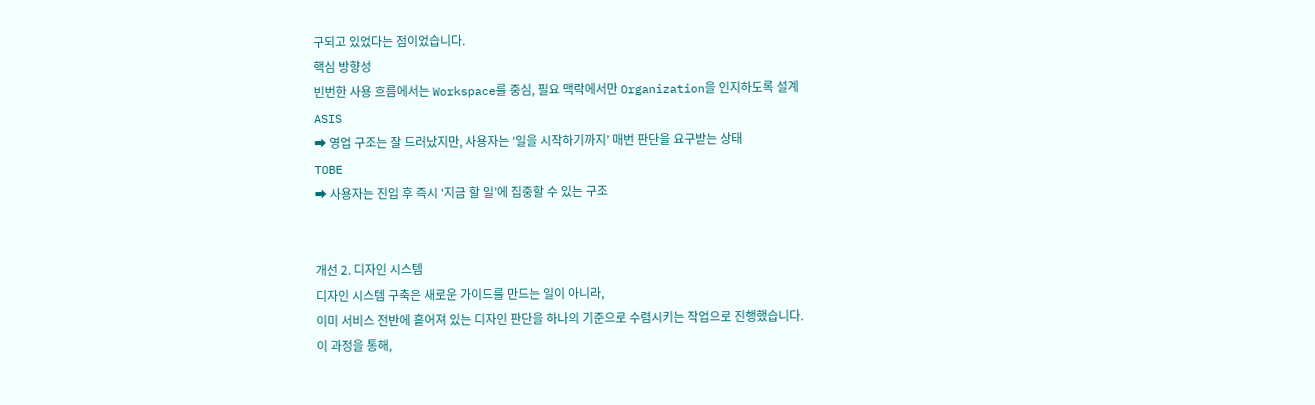구되고 있었다는 점이었습니다.
핵심 방향성
빈번한 사용 흐름에서는 Workspace를 중심, 필요 맥락에서만 Organization을 인지하도록 설계
ASIS
➡ 영업 구조는 잘 드러났지만, 사용자는 ‘일을 시작하기까지’ 매번 판단을 요구받는 상태
TOBE
➡ 사용자는 진입 후 즉시 ‘지금 할 일’에 집중할 수 있는 구조


개선 2. 디자인 시스템
디자인 시스템 구축은 새로운 가이드를 만드는 일이 아니라,
이미 서비스 전반에 흩어져 있는 디자인 판단을 하나의 기준으로 수렴시키는 작업으로 진행했습니다.
이 과정을 통해,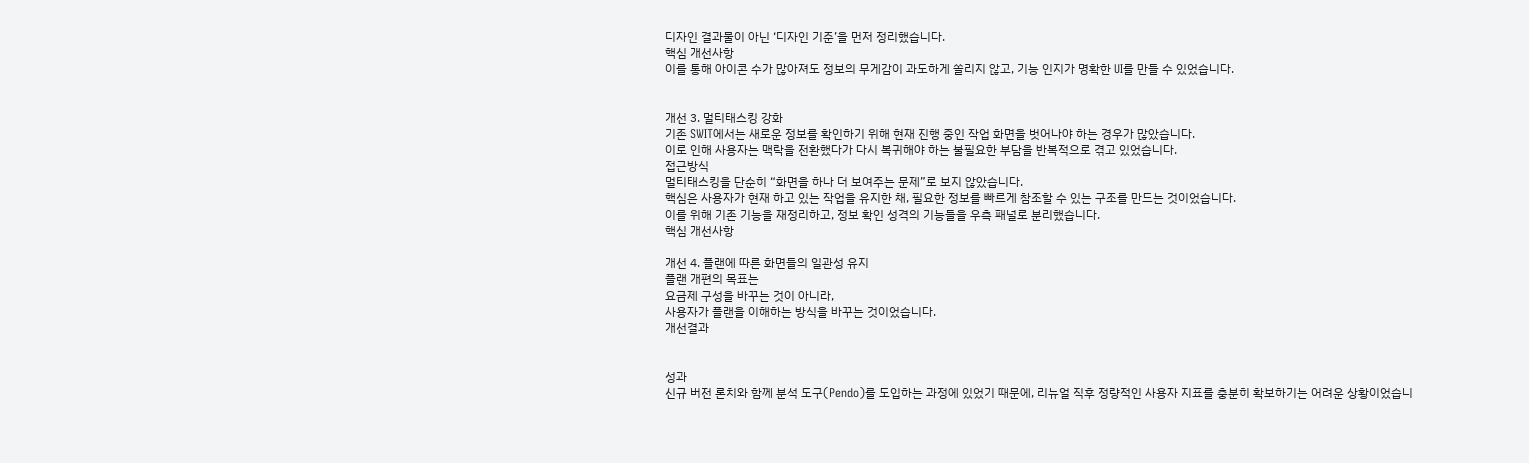디자인 결과물이 아닌 ‘디자인 기준’을 먼저 정리했습니다.
핵심 개선사항
이를 통해 아이콘 수가 많아져도 정보의 무게감이 과도하게 쏠리지 않고, 기능 인지가 명확한 UI를 만들 수 있었습니다.


개선 3. 멀티태스킹 강화
기존 SWIT에서는 새로운 정보를 확인하기 위해 현재 진행 중인 작업 화면을 벗어나야 하는 경우가 많았습니다.
이로 인해 사용자는 맥락을 전환했다가 다시 복귀해야 하는 불필요한 부담을 반복적으로 겪고 있었습니다.
접근방식
멀티태스킹을 단순히 “화면을 하나 더 보여주는 문제”로 보지 않았습니다.
핵심은 사용자가 현재 하고 있는 작업을 유지한 채, 필요한 정보를 빠르게 참조할 수 있는 구조를 만드는 것이었습니다.
이를 위해 기존 기능을 재정리하고, 정보 확인 성격의 기능들을 우측 패널로 분리했습니다.
핵심 개선사항

개선 4. 플랜에 따른 화면들의 일관성 유지
플랜 개편의 목표는
요금제 구성을 바꾸는 것이 아니라,
사용자가 플랜을 이해하는 방식을 바꾸는 것이었습니다.
개선결과


성과
신규 버전 론치와 함께 분석 도구(Pendo)를 도입하는 과정에 있었기 때문에, 리뉴얼 직후 정량적인 사용자 지표를 충분히 확보하기는 어려운 상황이었습니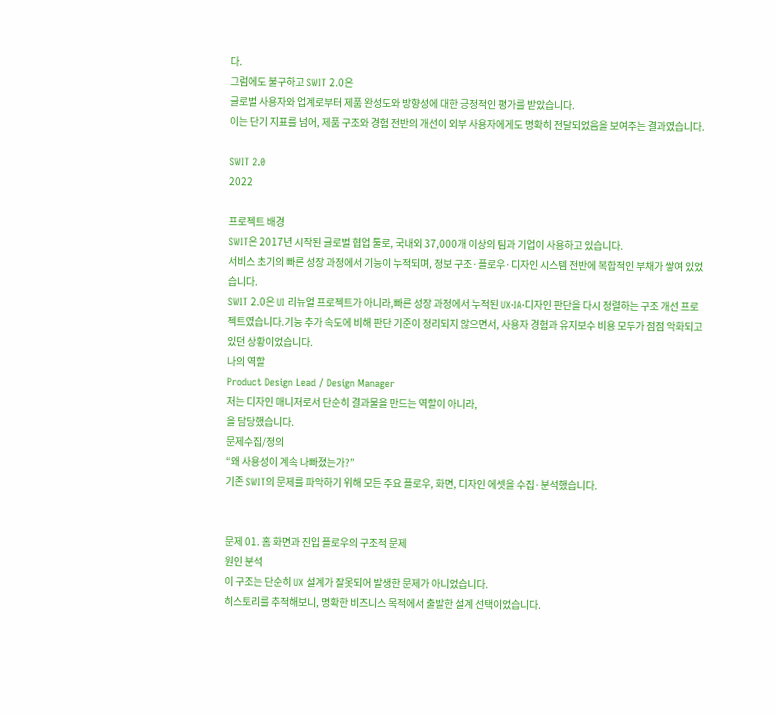다.
그럼에도 불구하고 SWIT 2.0은
글로벌 사용자와 업계로부터 제품 완성도와 방향성에 대한 긍정적인 평가를 받았습니다.
이는 단기 지표를 넘어, 제품 구조와 경험 전반의 개선이 외부 사용자에게도 명확히 전달되었음을 보여주는 결과였습니다.

SWIT 2.0
2022

프로젝트 배경
SWIT은 2017년 시작된 글로벌 협업 툴로, 국내외 37,000개 이상의 팀과 기업이 사용하고 있습니다.
서비스 초기의 빠른 성장 과정에서 기능이 누적되며, 정보 구조·플로우·디자인 시스템 전반에 복합적인 부채가 쌓여 있었습니다.
SWIT 2.0은 UI 리뉴얼 프로젝트가 아니라,빠른 성장 과정에서 누적된 UX·IA·디자인 판단을 다시 정렬하는 구조 개선 프로젝트였습니다.기능 추가 속도에 비해 판단 기준이 정리되지 않으면서, 사용자 경험과 유지보수 비용 모두가 점점 악화되고 있던 상황이었습니다.
나의 역할
Product Design Lead / Design Manager
저는 디자인 매니저로서 단순히 결과물을 만드는 역할이 아니라,
을 담당했습니다.
문제수집/정의
“왜 사용성이 계속 나빠졌는가?”
기존 SWIT의 문제를 파악하기 위해 모든 주요 플로우, 화면, 디자인 에셋을 수집·분석했습니다.


문제 01. 홈 화면과 진입 플로우의 구조적 문제
원인 분석
이 구조는 단순히 UX 설계가 잘못되어 발생한 문제가 아니었습니다.
히스토리를 추적해보니, 명확한 비즈니스 목적에서 출발한 설계 선택이었습니다.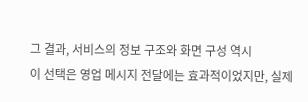그 결과, 서비스의 정보 구조와 화면 구성 역시
이 선택은 영업 메시지 전달에는 효과적이었지만, 실제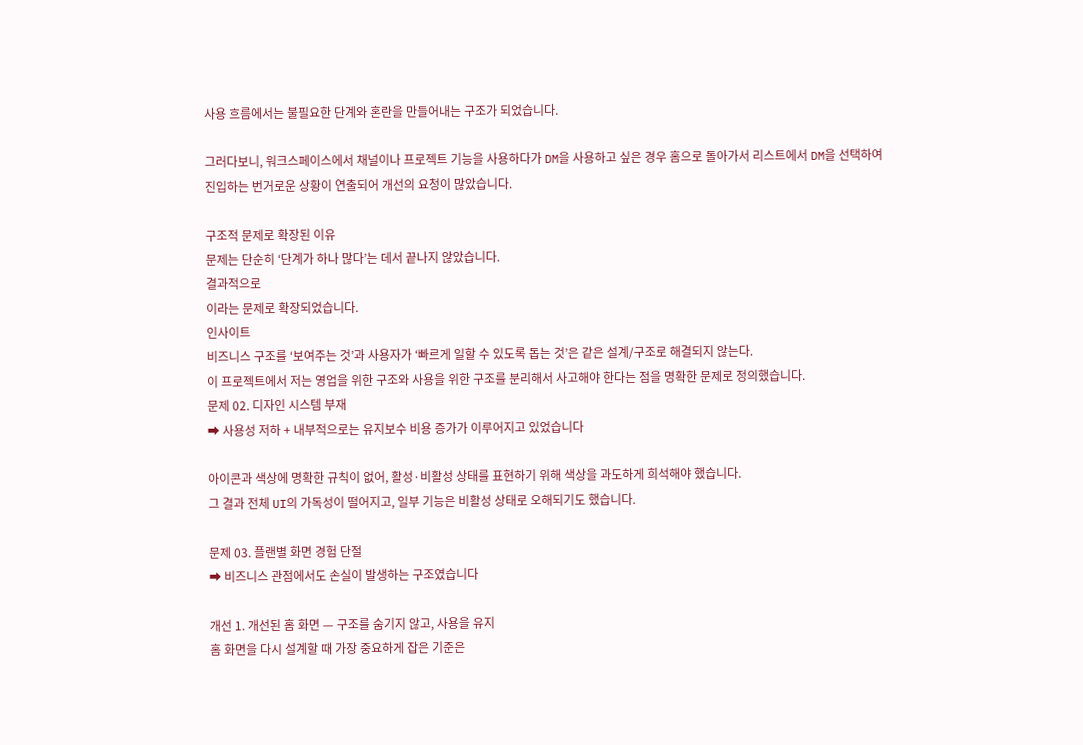사용 흐름에서는 불필요한 단계와 혼란을 만들어내는 구조가 되었습니다.

그러다보니, 워크스페이스에서 채널이나 프로젝트 기능을 사용하다가 DM을 사용하고 싶은 경우 홈으로 돌아가서 리스트에서 DM을 선택하여 진입하는 번거로운 상황이 연출되어 개선의 요청이 많았습니다.

구조적 문제로 확장된 이유
문제는 단순히 ‘단계가 하나 많다’는 데서 끝나지 않았습니다.
결과적으로
이라는 문제로 확장되었습니다.
인사이트
비즈니스 구조를 ‘보여주는 것’과 사용자가 ‘빠르게 일할 수 있도록 돕는 것’은 같은 설계/구조로 해결되지 않는다.
이 프로젝트에서 저는 영업을 위한 구조와 사용을 위한 구조를 분리해서 사고해야 한다는 점을 명확한 문제로 정의했습니다.
문제 02. 디자인 시스템 부재
➡ 사용성 저하 + 내부적으로는 유지보수 비용 증가가 이루어지고 있었습니다

아이콘과 색상에 명확한 규칙이 없어, 활성·비활성 상태를 표현하기 위해 색상을 과도하게 희석해야 했습니다.
그 결과 전체 UI의 가독성이 떨어지고, 일부 기능은 비활성 상태로 오해되기도 했습니다.

문제 03. 플랜별 화면 경험 단절
➡ 비즈니스 관점에서도 손실이 발생하는 구조였습니다

개선 1. 개선된 홈 화면 — 구조를 숨기지 않고, 사용을 유지
홈 화면을 다시 설계할 때 가장 중요하게 잡은 기준은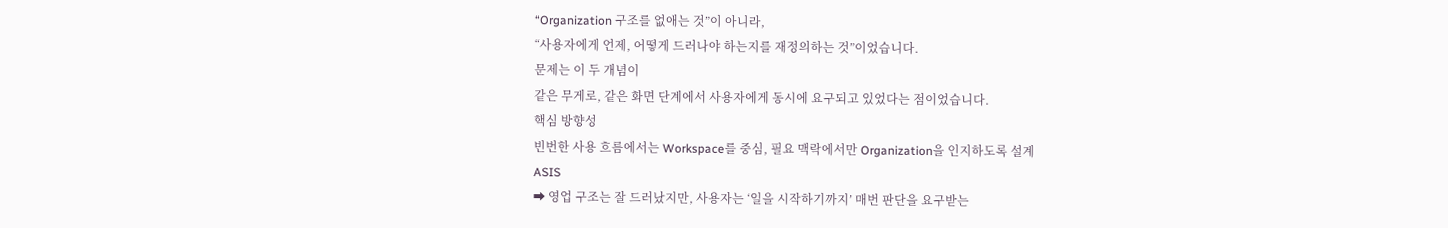“Organization 구조를 없애는 것”이 아니라,
“사용자에게 언제, 어떻게 드러나야 하는지를 재정의하는 것”이었습니다.
문제는 이 두 개념이
같은 무게로, 같은 화면 단계에서 사용자에게 동시에 요구되고 있었다는 점이었습니다.
핵심 방향성
빈번한 사용 흐름에서는 Workspace를 중심, 필요 맥락에서만 Organization을 인지하도록 설계
ASIS
➡ 영업 구조는 잘 드러났지만, 사용자는 ‘일을 시작하기까지’ 매번 판단을 요구받는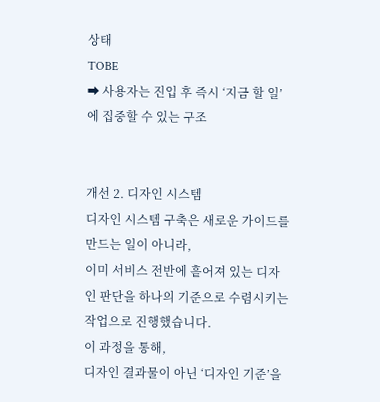상태
TOBE
➡ 사용자는 진입 후 즉시 ‘지금 할 일’에 집중할 수 있는 구조


개선 2. 디자인 시스템
디자인 시스템 구축은 새로운 가이드를 만드는 일이 아니라,
이미 서비스 전반에 흩어져 있는 디자인 판단을 하나의 기준으로 수렴시키는 작업으로 진행했습니다.
이 과정을 통해,
디자인 결과물이 아닌 ‘디자인 기준’을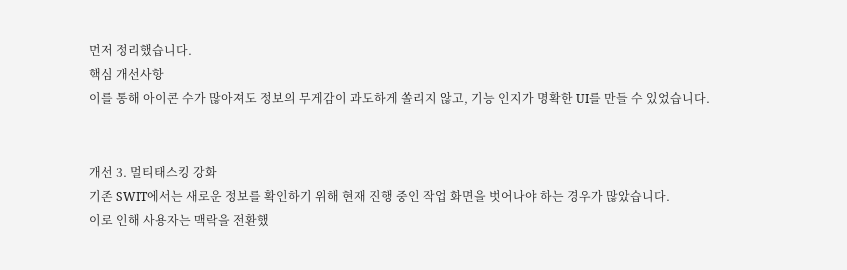먼저 정리했습니다.
핵심 개선사항
이를 통해 아이콘 수가 많아져도 정보의 무게감이 과도하게 쏠리지 않고, 기능 인지가 명확한 UI를 만들 수 있었습니다.


개선 3. 멀티태스킹 강화
기존 SWIT에서는 새로운 정보를 확인하기 위해 현재 진행 중인 작업 화면을 벗어나야 하는 경우가 많았습니다.
이로 인해 사용자는 맥락을 전환했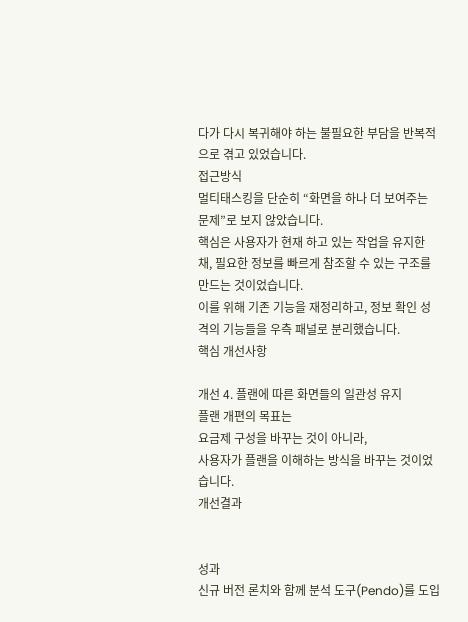다가 다시 복귀해야 하는 불필요한 부담을 반복적으로 겪고 있었습니다.
접근방식
멀티태스킹을 단순히 “화면을 하나 더 보여주는 문제”로 보지 않았습니다.
핵심은 사용자가 현재 하고 있는 작업을 유지한 채, 필요한 정보를 빠르게 참조할 수 있는 구조를 만드는 것이었습니다.
이를 위해 기존 기능을 재정리하고, 정보 확인 성격의 기능들을 우측 패널로 분리했습니다.
핵심 개선사항

개선 4. 플랜에 따른 화면들의 일관성 유지
플랜 개편의 목표는
요금제 구성을 바꾸는 것이 아니라,
사용자가 플랜을 이해하는 방식을 바꾸는 것이었습니다.
개선결과


성과
신규 버전 론치와 함께 분석 도구(Pendo)를 도입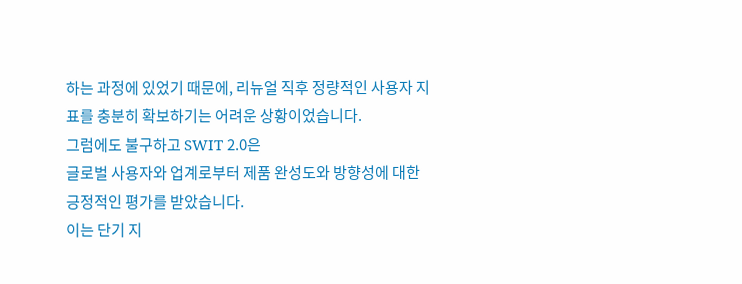하는 과정에 있었기 때문에, 리뉴얼 직후 정량적인 사용자 지표를 충분히 확보하기는 어려운 상황이었습니다.
그럼에도 불구하고 SWIT 2.0은
글로벌 사용자와 업계로부터 제품 완성도와 방향성에 대한 긍정적인 평가를 받았습니다.
이는 단기 지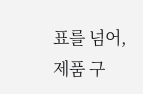표를 넘어, 제품 구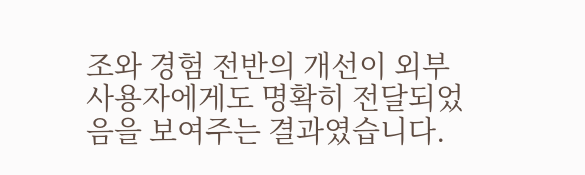조와 경험 전반의 개선이 외부 사용자에게도 명확히 전달되었음을 보여주는 결과였습니다.